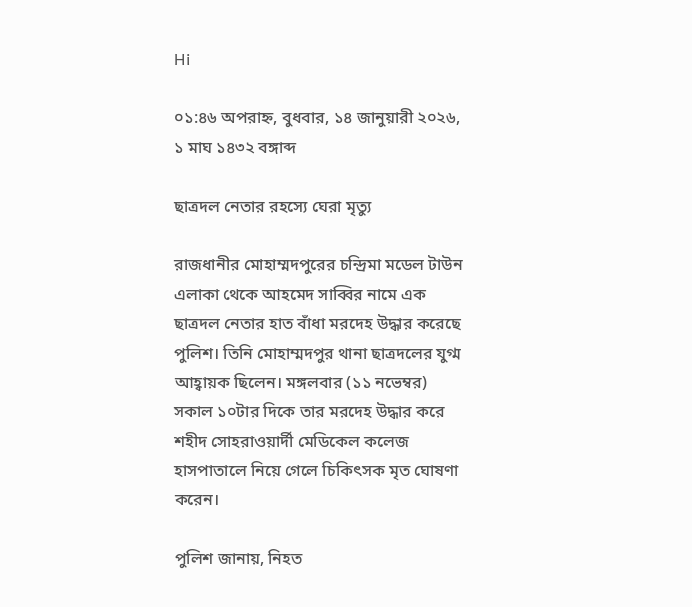Hi

০১:৪৬ অপরাহ্ন, বুধবার, ১৪ জানুয়ারী ২০২৬, ১ মাঘ ১৪৩২ বঙ্গাব্দ

ছাত্রদল নেতার রহস্যে ঘেরা মৃত্যু

রাজধানীর মোহাম্মদপুরের চন্দ্রিমা মডেল টাউন এলাকা থেকে আহমেদ সাব্বির নামে এক ছাত্রদল নেতার হাত বাঁধা মরদেহ উদ্ধার করেছে পুলিশ। তিনি মোহাম্মদপুর থানা ছাত্রদলের যুগ্ম আহ্বায়ক ছিলেন। মঙ্গলবার (১১ নভেম্বর) সকাল ১০টার দিকে তার মরদেহ উদ্ধার করে শহীদ সোহরাওয়ার্দী মেডিকেল কলেজ হাসপাতালে নিয়ে গেলে চিকিৎসক মৃত ঘোষণা করেন।

পুলিশ জানায়, নিহত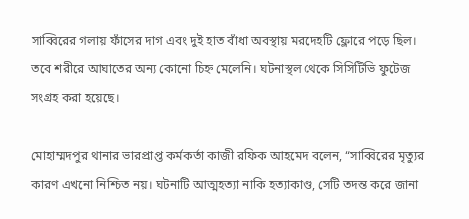সাব্বিরের গলায় ফাঁসের দাগ এবং দুই হাত বাঁধা অবস্থায় মরদেহটি ফ্লোরে পড়ে ছিল। তবে শরীরে আঘাতের অন্য কোনো চিহ্ন মেলেনি। ঘটনাস্থল থেকে সিসিটিভি ফুটেজ সংগ্রহ করা হয়েছে।

মোহাম্মদপুর থানার ভারপ্রাপ্ত কর্মকর্তা কাজী রফিক আহমেদ বলেন, “সাব্বিরের মৃত্যুর কারণ এখনো নিশ্চিত নয়। ঘটনাটি আত্মহত্যা নাকি হত্যাকাণ্ড, সেটি তদন্ত করে জানা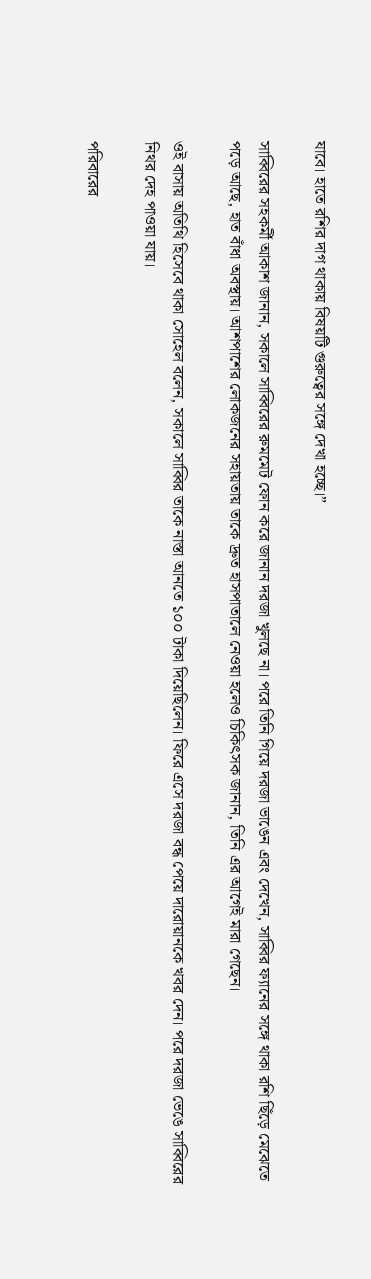যাবে। হাতে রশির দাগ থাকায় বিষয়টি গুরুত্বের সঙ্গে দেখা হচ্ছে।”

সাব্বিরের সহকর্মী আকাশ জানান, সকালে সাব্বিরের রুমমেট ফোন করে জানান দরজা খুলছে না। পরে তিনি গিয়ে দরজা ভাঙেন এবং দেখেন, সাব্বির ফ্যানের সঙ্গে থাকা রশি ছিঁড়ে মেঝেতে পড়ে আছে, হাত বাঁধা অবস্থায়। আশপাশের লোকজনের সহায়তায় তাকে দ্রুত হাসপাতালে নেওয়া হলেও চিকিৎসক জানান, তিনি এর আগেই মারা গেছেন।

ওই বাসায় অতিথি হিসেবে থাকা সোহেল বলেন, সকালে সাব্বির তাকে নাস্তা আনতে ১০০ টাকা দিয়েছিলেন। ফিরে এসে দরজা বন্ধ পেয়ে দারোয়ানকে খবর দেন। পরে দরজা ভেঙে সাব্বিরের নিথর দেহ পাওয়া যায়।

পরিবারের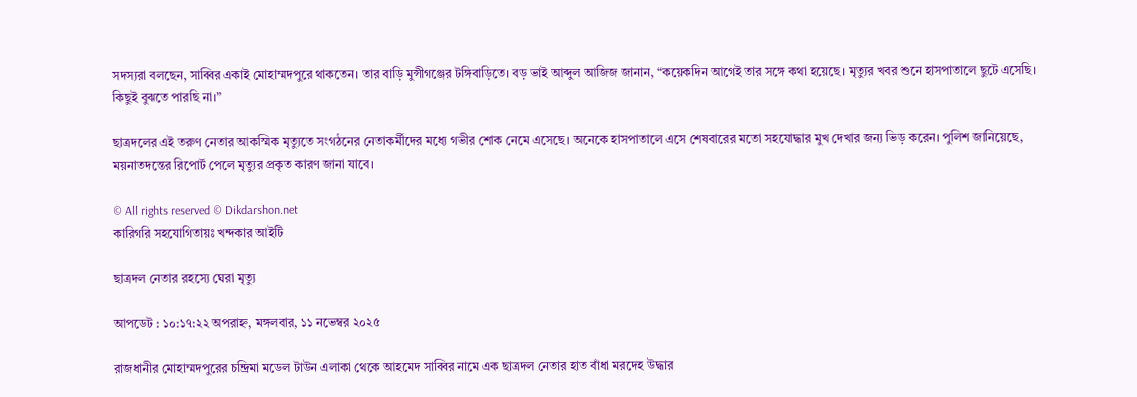সদস্যরা বলছেন, সাব্বির একাই মোহাম্মদপুরে থাকতেন। তার বাড়ি মুন্সীগঞ্জের টঙ্গিবাড়িতে। বড় ভাই আব্দুল আজিজ জানান, “কয়েকদিন আগেই তার সঙ্গে কথা হয়েছে। মৃত্যুর খবর শুনে হাসপাতালে ছুটে এসেছি। কিছুই বুঝতে পারছি না।”

ছাত্রদলের এই তরুণ নেতার আকস্মিক মৃত্যুতে সংগঠনের নেতাকর্মীদের মধ্যে গভীর শোক নেমে এসেছে। অনেকে হাসপাতালে এসে শেষবারের মতো সহযোদ্ধার মুখ দেখার জন্য ভিড় করেন। পুলিশ জানিয়েছে, ময়নাতদন্তের রিপোর্ট পেলে মৃত্যুর প্রকৃত কারণ জানা যাবে।

© All rights reserved © Dikdarshon.net
কারিগরি সহযোগিতায়ঃ খন্দকার আইটি

ছাত্রদল নেতার রহস্যে ঘেরা মৃত্যু

আপডেট : ১০:১৭:২২ অপরাহ্ন, মঙ্গলবার, ১১ নভেম্বর ২০২৫

রাজধানীর মোহাম্মদপুরের চন্দ্রিমা মডেল টাউন এলাকা থেকে আহমেদ সাব্বির নামে এক ছাত্রদল নেতার হাত বাঁধা মরদেহ উদ্ধার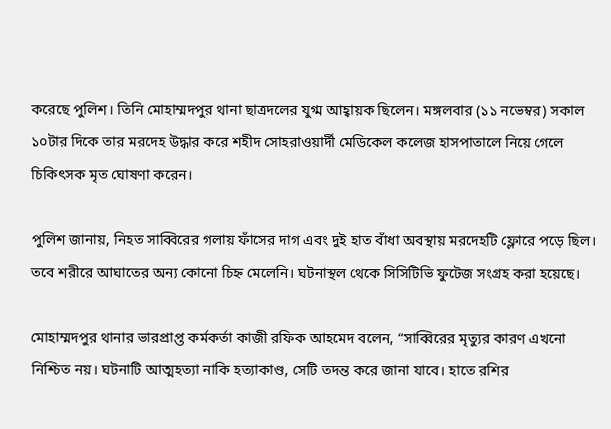করেছে পুলিশ। তিনি মোহাম্মদপুর থানা ছাত্রদলের যুগ্ম আহ্বায়ক ছিলেন। মঙ্গলবার (১১ নভেম্বর) সকাল ১০টার দিকে তার মরদেহ উদ্ধার করে শহীদ সোহরাওয়ার্দী মেডিকেল কলেজ হাসপাতালে নিয়ে গেলে চিকিৎসক মৃত ঘোষণা করেন।

পুলিশ জানায়, নিহত সাব্বিরের গলায় ফাঁসের দাগ এবং দুই হাত বাঁধা অবস্থায় মরদেহটি ফ্লোরে পড়ে ছিল। তবে শরীরে আঘাতের অন্য কোনো চিহ্ন মেলেনি। ঘটনাস্থল থেকে সিসিটিভি ফুটেজ সংগ্রহ করা হয়েছে।

মোহাম্মদপুর থানার ভারপ্রাপ্ত কর্মকর্তা কাজী রফিক আহমেদ বলেন, “সাব্বিরের মৃত্যুর কারণ এখনো নিশ্চিত নয়। ঘটনাটি আত্মহত্যা নাকি হত্যাকাণ্ড, সেটি তদন্ত করে জানা যাবে। হাতে রশির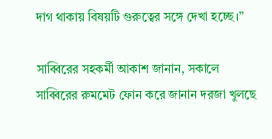দাগ থাকায় বিষয়টি গুরুত্বের সঙ্গে দেখা হচ্ছে।”

সাব্বিরের সহকর্মী আকাশ জানান, সকালে সাব্বিরের রুমমেট ফোন করে জানান দরজা খুলছে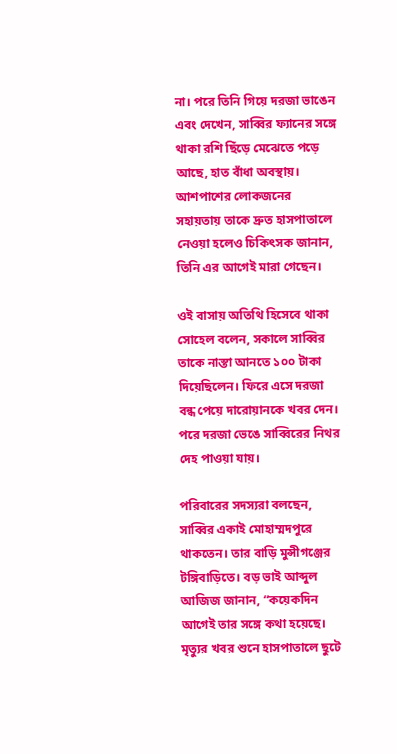না। পরে তিনি গিয়ে দরজা ভাঙেন এবং দেখেন, সাব্বির ফ্যানের সঙ্গে থাকা রশি ছিঁড়ে মেঝেতে পড়ে আছে, হাত বাঁধা অবস্থায়। আশপাশের লোকজনের সহায়তায় তাকে দ্রুত হাসপাতালে নেওয়া হলেও চিকিৎসক জানান, তিনি এর আগেই মারা গেছেন।

ওই বাসায় অতিথি হিসেবে থাকা সোহেল বলেন, সকালে সাব্বির তাকে নাস্তা আনতে ১০০ টাকা দিয়েছিলেন। ফিরে এসে দরজা বন্ধ পেয়ে দারোয়ানকে খবর দেন। পরে দরজা ভেঙে সাব্বিরের নিথর দেহ পাওয়া যায়।

পরিবারের সদস্যরা বলছেন, সাব্বির একাই মোহাম্মদপুরে থাকতেন। তার বাড়ি মুন্সীগঞ্জের টঙ্গিবাড়িতে। বড় ভাই আব্দুল আজিজ জানান, “কয়েকদিন আগেই তার সঙ্গে কথা হয়েছে। মৃত্যুর খবর শুনে হাসপাতালে ছুটে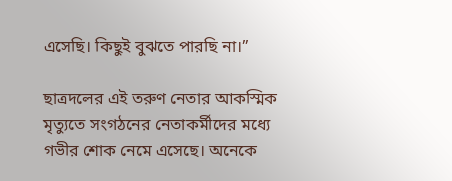এসেছি। কিছুই বুঝতে পারছি না।”

ছাত্রদলের এই তরুণ নেতার আকস্মিক মৃত্যুতে সংগঠনের নেতাকর্মীদের মধ্যে গভীর শোক নেমে এসেছে। অনেকে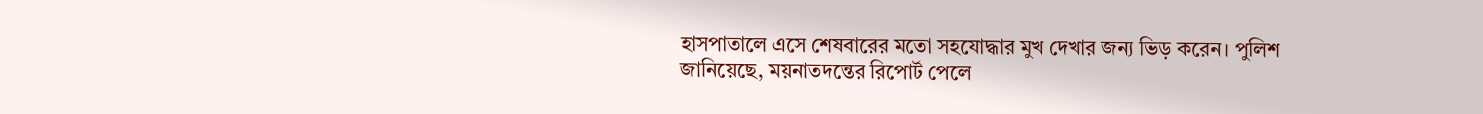হাসপাতালে এসে শেষবারের মতো সহযোদ্ধার মুখ দেখার জন্য ভিড় করেন। পুলিশ জানিয়েছে, ময়নাতদন্তের রিপোর্ট পেলে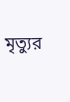মৃত্যুর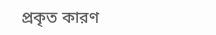প্রকৃত কারণ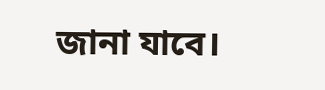জানা যাবে।